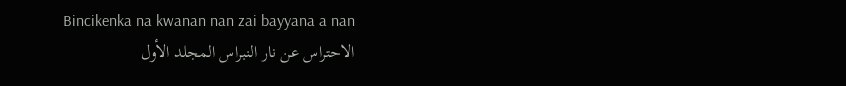Bincikenka na kwanan nan zai bayyana a nan
الاحتراس عن نار النبراس المجلد الأول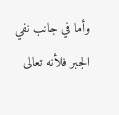وأما في جانب نفي الجبر فلأنه تعالى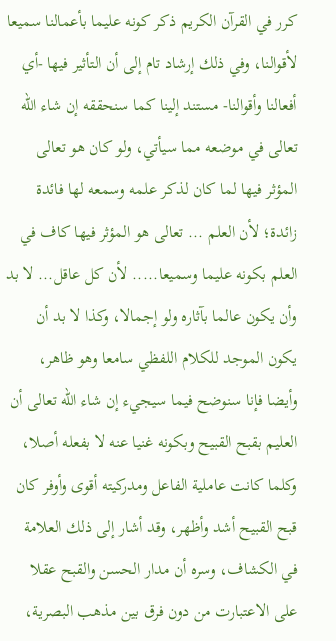كرر في القرآن الكريم ذكر كونه عليما بأعمالنا سميعا لأقوالنا، وفي ذلك إرشاد تام إلى أن التأثير فيها -أي أفعالنا وأقوالنا- مستند إلينا كما سنحققه إن شاء الله تعالى في موضعه مما سيأتي، ولو كان هو تعالى المؤثر فيها لما كان لذكر علمه وسمعه لها فائدة زائدة؛ لأن العلم ... تعالى هو المؤثر فيها كاف في العلم بكونه عليما وسميعا..... لأن كل عاقل... لا بد وأن يكون عالما بآثاره ولو إجمالا، وكذا لا بد أن يكون الموجد للكلام اللفظي سامعا وهو ظاهر، وأيضا فإنا سنوضح فيما سيجيء إن شاء الله تعالى أن العليم بقبح القبيح وبكونه غنيا عنه لا بفعله أصلا، وكلما كانت عاملية الفاعل ومدركيته أقوى وأوفر كان قبح القبيح أشد وأظهر، وقد أشار إلى ذلك العلامة في الكشاف، وسره أن مدار الحسن والقبح عقلا على الاعتبارت من دون فرق بين مذهب البصرية،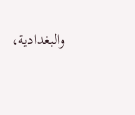والبغدادية،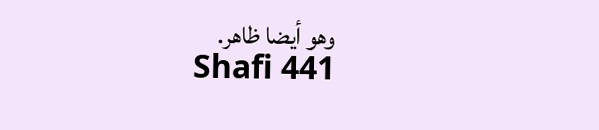وهو أيضا ظاهر.
Shafi 441